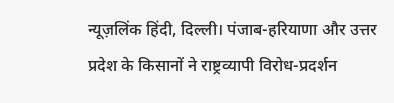न्यूज़लिंक हिंदी, दिल्ली। पंजाब-हरियाणा और उत्तर प्रदेश के किसानों ने राष्ट्रव्यापी विरोध-प्रदर्शन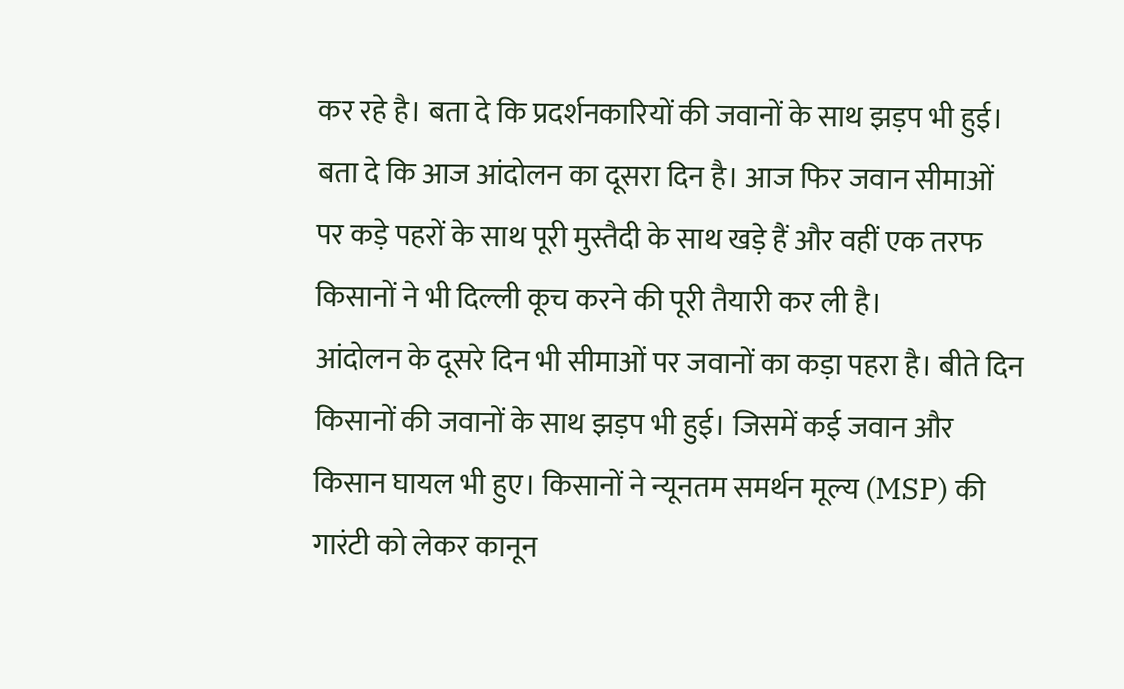कर रहे है। बता दे कि प्रदर्शनकारियों की जवानों के साथ झड़प भी हुई। बता दे कि आज आंदोलन का दूसरा दिन है। आज फिर जवान सीमाओं पर कड़े पहरों के साथ पूरी मुस्तैदी के साथ खड़े हैं और वहीं एक तरफ किसानों ने भी दिल्ली कूच करने की पूरी तैयारी कर ली है।
आंदोलन के दूसरे दिन भी सीमाओं पर जवानों का कड़ा पहरा है। बीते दिन किसानों की जवानों के साथ झड़प भी हुई। जिसमें कई जवान और किसान घायल भी हुए। किसानों ने न्यूनतम समर्थन मूल्य (MSP) की गारंटी को लेकर कानून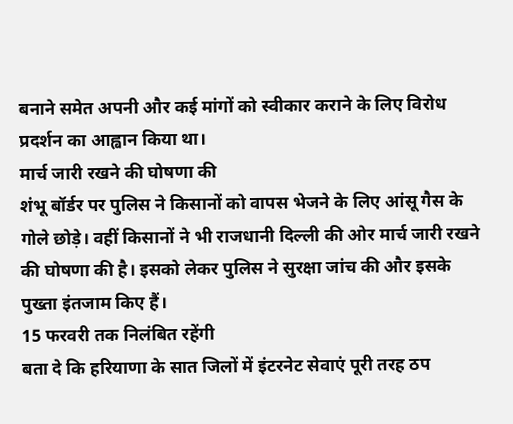बनाने समेत अपनी और कई मांगों को स्वीकार कराने के लिए विरोध प्रदर्शन का आह्वान किया था।
मार्च जारी रखने की घोषणा की
शंभू बॉर्डर पर पुलिस ने किसानों को वापस भेजने के लिए आंसू गैस के गोले छोड़े। वहीं किसानों ने भी राजधानी दिल्ली की ओर मार्च जारी रखने की घोषणा की है। इसको लेकर पुलिस ने सुरक्षा जांच की और इसके पुख्ता इंतजाम किए हैं।
15 फरवरी तक निलंबित रहेंगी
बता दे कि हरियाणा के सात जिलों में इंटरनेट सेवाएं पूरी तरह ठप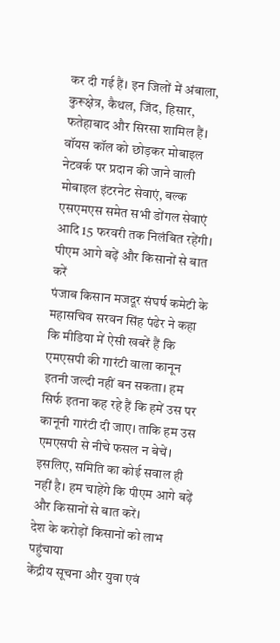कर दी गई हैं। इन जिलों में अंबाला, कुरूक्षेत्र, कैथल, जिंद, हिसार, फतेहाबाद और सिरसा शामिल हैं। वॉयस कॉल को छोड़कर मोबाइल नेटवर्क पर प्रदान की जाने वाली मोबाइल इंटरनेट सेवाएं, बल्क एसएमएस समेत सभी डोंगल सेवाएं आदि 15 फरवरी तक निलंबित रहेंगी।
पीएम आगे बढ़ें और किसानों से बात करें
पंजाब किसान मजदूर संघर्ष कमेटी के महासचिव सरवन सिंह पंढेर ने कहा कि मीडिया में ऐसी खबरें हैं कि एमएसपी की गारंटी वाला कानून इतनी जल्दी नहीं बन सकता। हम सिर्फ इतना कह रहे हैं कि हमें उस पर कानूनी गारंटी दी जाए। ताकि हम उस एमएसपी से नीचे फसल न बेचें। इसलिए, समिति का कोई सवाल ही नहीं है। हम चाहेंगे कि पीएम आगे बढ़ें और किसानों से बात करें।
देश के करोड़ों किसानों को लाभ पहुंचाया
केंद्रीय सूचना और युवा एवं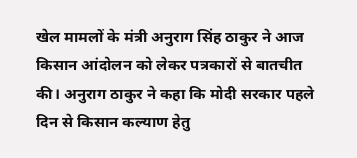खेल मामलों के मंत्री अनुराग सिंह ठाकुर ने आज किसान आंदोलन को लेकर पत्रकारों से बातचीत की। अनुराग ठाकुर ने कहा कि मोदी सरकार पहले दिन से किसान कल्याण हेतु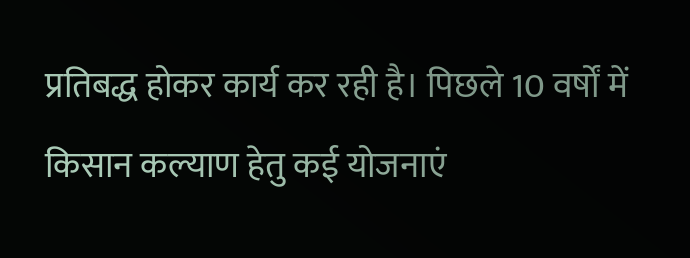प्रतिबद्ध होकर कार्य कर रही है। पिछले 10 वर्षों में किसान कल्याण हेतु कई योजनाएं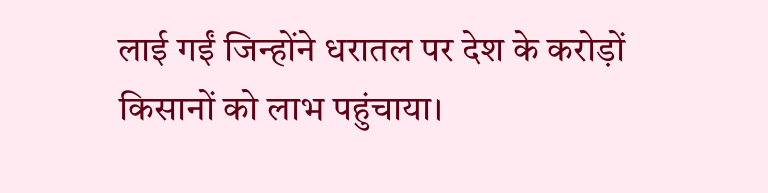लाई गईं जिन्होंने धरातल पर देश के करोड़ों किसानों को लाभ पहुंचाया।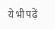ये भी पढ़ें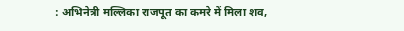: अभिनेत्री मल्लिका राजपूत का कमरे में मिला शव,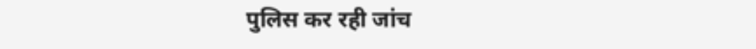पुलिस कर रही जांच